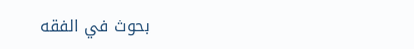بحوث في الفقه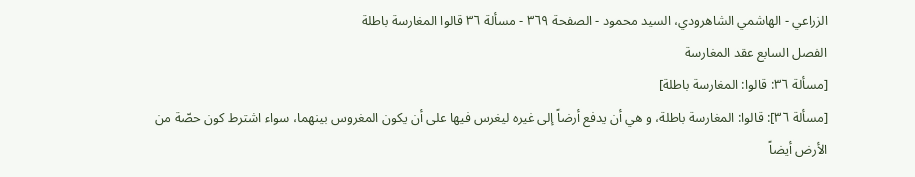الزراعي - الهاشمي الشاهرودي، السيد محمود - الصفحة ٣٦٩ - مسألة ٣٦ قالوا المغارسة باطلة
الفصل السابع عقد المغارسة
[مسألة ٣٦: قالوا: المغارسة باطلة]
[مسألة ٣٦]: قالوا: المغارسة باطلة، و هي أن يدفع أرضاً إلى غيره ليغرس فيها على أن يكون المغروس بينهما، سواء اشترط كون حصّة من الأرض أيضاً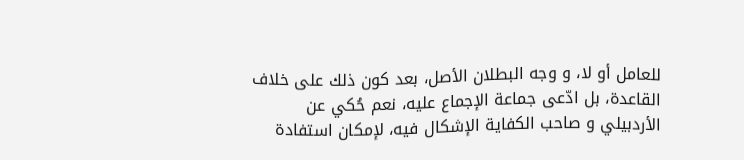للعامل أو لا، و وجه البطلان الأصل، بعد كون ذلك على خلاف القاعدة، بل ادّعى جماعة الإجماع عليه، نعم حُكي عن الأردبيلي و صاحب الكفاية الإشكال فيه، لإمكان استفادة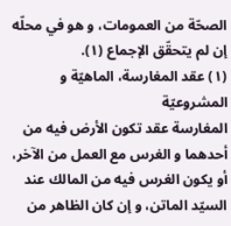الصحّة من العمومات، و هو في محلّه إن لم يتحقّق الإجماع (١).
(١) عقد المغارسة، الماهيّة و المشروعيّة
المغارسة عقد تكون الأرض فيه من أحدهما و الغرس مع العمل من الآخر، أو يكون الغرس فيه من المالك عند السيّد الماتن، و إن كان الظاهر من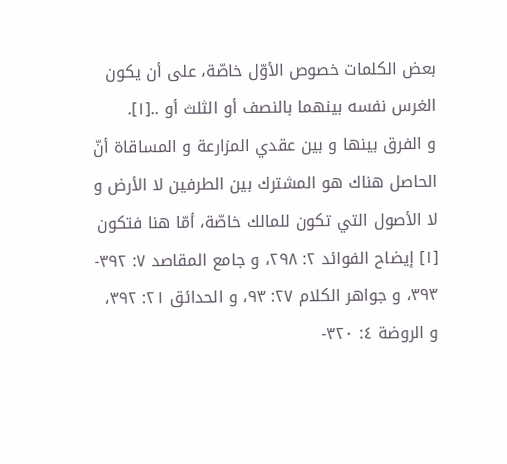بعض الكلمات خصوص الأوّل خاصّة، على أن يكون الغرس نفسه بينهما بالنصف أو الثلث أو ..[١].
و الفرق بينها و بين عقدي المزارعة و المساقاة أنّ الحاصل هناك هو المشترك بين الطرفين لا الأرض و لا الأصول التي تكون للمالك خاصّة، أمّا هنا فتكون
[١] إيضاح الفوائد ٢: ٢٩٨، و جامع المقاصد ٧: ٣٩٢- ٣٩٣، و جواهر الكلام ٢٧: ٩٣، و الحدائق ٢١: ٣٩٢، و الروضة ٤: ٣٢٠-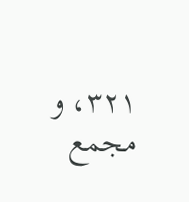٣٢١، و مجمع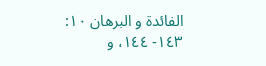الفائدة و البرهان ١٠: ١٤٣- ١٤٤، و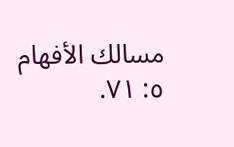مسالك الأفهام ٥: ٧١.